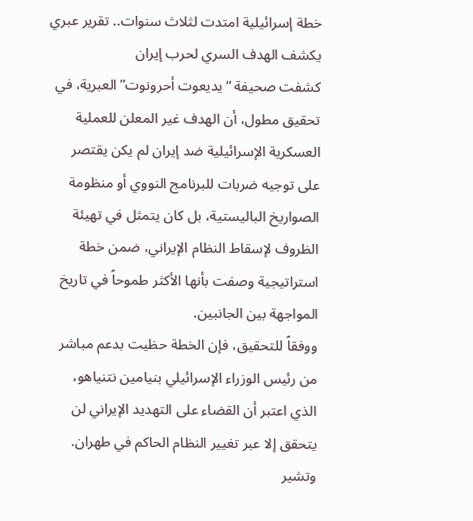خطة إسرائيلية امتدت لثلاث سنوات.. تقرير عبري يكشف الهدف السري لحرب إيران
كشفت صحيفة “يديعوت أحرونوت” العبرية، في تحقيق مطول، أن الهدف غير المعلن للعملية العسكرية الإسرائيلية ضد إيران لم يكن يقتصر على توجيه ضربات للبرنامج النووي أو منظومة الصواريخ الباليستية، بل كان يتمثل في تهيئة الظروف لإسقاط النظام الإيراني، ضمن خطة استراتيجية وصفت بأنها الأكثر طموحاً في تاريخ المواجهة بين الجانبين.
ووفقاً للتحقيق، فإن الخطة حظيت بدعم مباشر من رئيس الوزراء الإسرائيلي بنيامين نتنياهو، الذي اعتبر أن القضاء على التهديد الإيراني لن يتحقق إلا عبر تغيير النظام الحاكم في طهران.
وتشير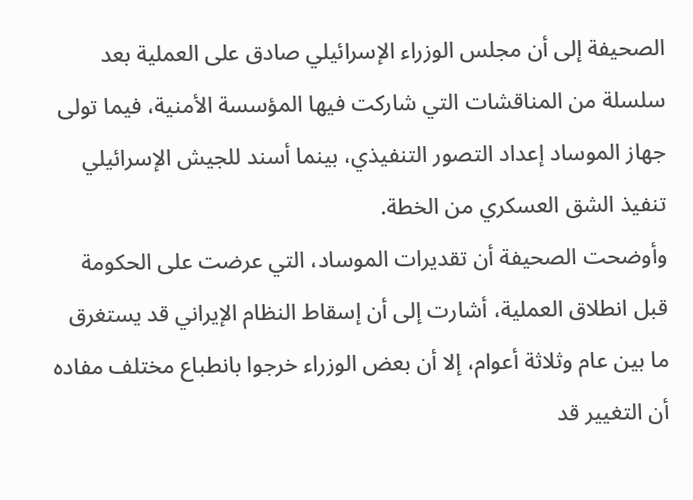الصحيفة إلى أن مجلس الوزراء الإسرائيلي صادق على العملية بعد سلسلة من المناقشات التي شاركت فيها المؤسسة الأمنية، فيما تولى جهاز الموساد إعداد التصور التنفيذي، بينما أسند للجيش الإسرائيلي تنفيذ الشق العسكري من الخطة.
وأوضحت الصحيفة أن تقديرات الموساد، التي عرضت على الحكومة قبل انطلاق العملية، أشارت إلى أن إسقاط النظام الإيراني قد يستغرق ما بين عام وثلاثة أعوام، إلا أن بعض الوزراء خرجوا بانطباع مختلف مفاده أن التغيير قد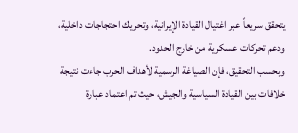يتحقق سريعاً عبر اغتيال القيادة الإيرانية، وتحريك احتجاجات داخلية، ودعم تحركات عسكرية من خارج الحدود.
وبحسب التحقيق، فإن الصياغة الرسمية لأهداف الحرب جاءت نتيجة خلافات بين القيادة السياسية والجيش، حيث تم اعتماد عبارة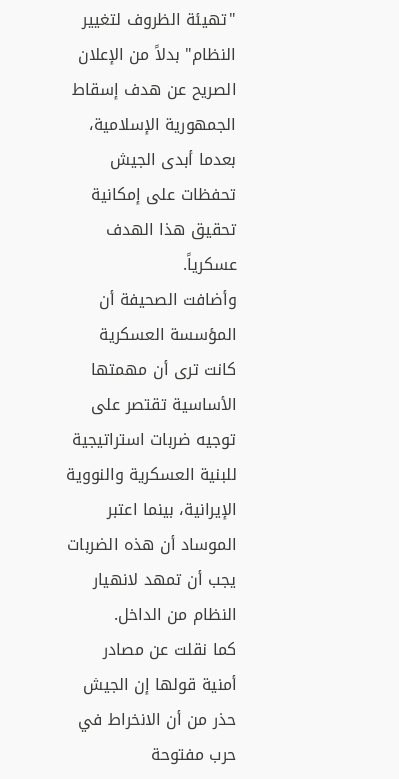"تهيئة الظروف لتغيير النظام" بدلاً من الإعلان الصريح عن هدف إسقاط الجمهورية الإسلامية، بعدما أبدى الجيش تحفظات على إمكانية تحقيق هذا الهدف عسكرياً.
وأضافت الصحيفة أن المؤسسة العسكرية كانت ترى أن مهمتها الأساسية تقتصر على توجيه ضربات استراتيجية للبنية العسكرية والنووية الإيرانية، بينما اعتبر الموساد أن هذه الضربات يجب أن تمهد لانهيار النظام من الداخل.
كما نقلت عن مصادر أمنية قولها إن الجيش حذر من أن الانخراط في حرب مفتوحة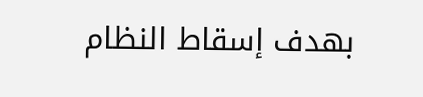بهدف إسقاط النظام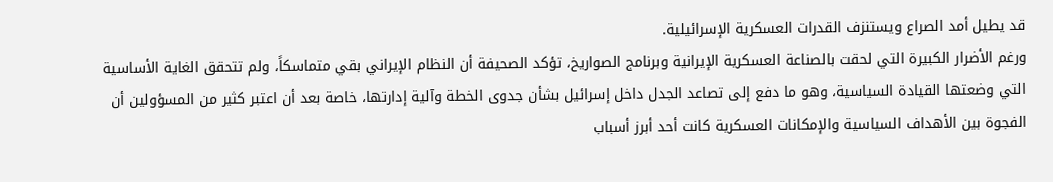قد يطيل أمد الصراع ويستنزف القدرات العسكرية الإسرائيلية.
ورغم الأضرار الكبيرة التي لحقت بالصناعة العسكرية الإيرانية وبرنامج الصواريخ، تؤكد الصحيفة أن النظام الإيراني بقي متماسكاً، ولم تتحقق الغاية الأساسية التي وضعتها القيادة السياسية، وهو ما دفع إلى تصاعد الجدل داخل إسرائيل بشأن جدوى الخطة وآلية إدارتها، خاصة بعد أن اعتبر كثير من المسؤولين أن الفجوة بين الأهداف السياسية والإمكانات العسكرية كانت أحد أبرز أسباب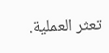تعثر العملية.